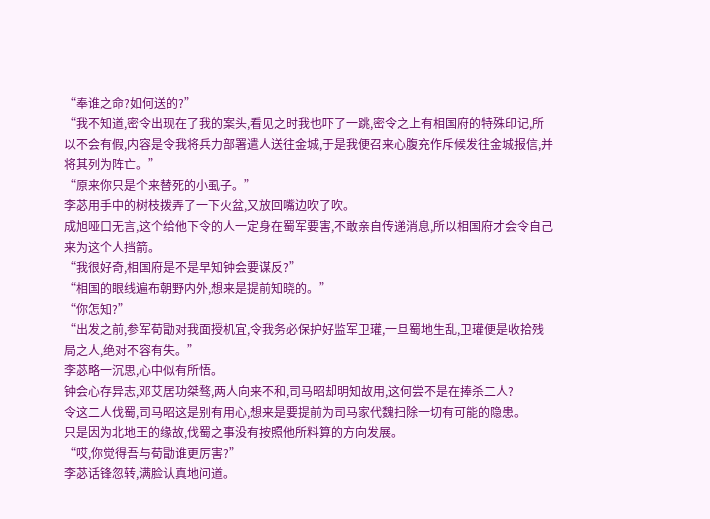“奉谁之命?如何送的?”
“我不知道,密令出现在了我的案头,看见之时我也吓了一跳,密令之上有相国府的特殊印记,所以不会有假,内容是令我将兵力部署遣人送往金城,于是我便召来心腹充作斥候发往金城报信,并将其列为阵亡。”
“原来你只是个来替死的小虱子。”
李苾用手中的树枝拨弄了一下火盆,又放回嘴边吹了吹。
成旭哑口无言,这个给他下令的人一定身在蜀军要害,不敢亲自传递消息,所以相国府才会令自己来为这个人挡箭。
“我很好奇,相国府是不是早知钟会要谋反?”
“相国的眼线遍布朝野内外,想来是提前知晓的。”
“你怎知?”
“出发之前,参军荀勖对我面授机宜,令我务必保护好监军卫瓘,一旦蜀地生乱,卫瓘便是收拾残局之人,绝对不容有失。”
李苾略一沉思,心中似有所悟。
钟会心存异志,邓艾居功桀骜,两人向来不和,司马昭却明知故用,这何尝不是在捧杀二人?
令这二人伐蜀,司马昭这是别有用心,想来是要提前为司马家代魏扫除一切有可能的隐患。
只是因为北地王的缘故,伐蜀之事没有按照他所料算的方向发展。
“哎,你觉得吾与荀勖谁更厉害?”
李苾话锋忽转,满脸认真地问道。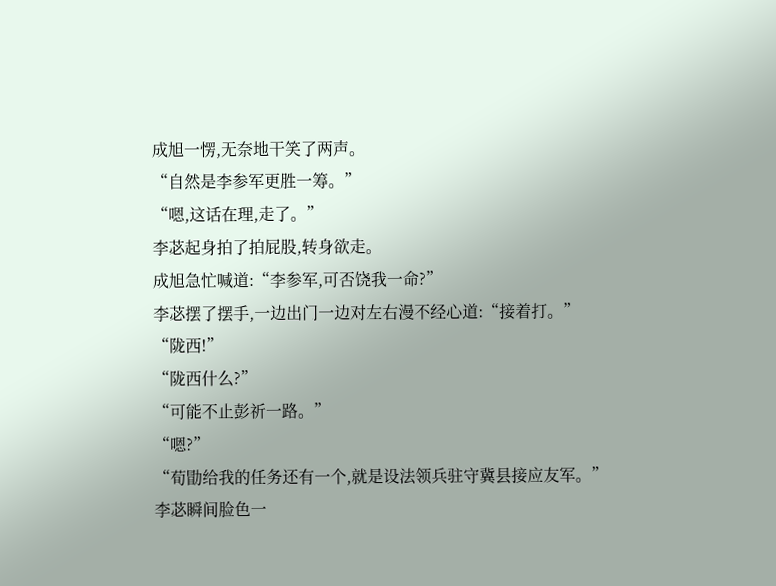成旭一愣,无奈地干笑了两声。
“自然是李参军更胜一筹。”
“嗯,这话在理,走了。”
李苾起身拍了拍屁股,转身欲走。
成旭急忙喊道:“李参军,可否饶我一命?”
李苾摆了摆手,一边出门一边对左右漫不经心道:“接着打。”
“陇西!”
“陇西什么?”
“可能不止彭祈一路。”
“嗯?”
“荀勖给我的任务还有一个,就是设法领兵驻守冀县接应友军。”
李苾瞬间脸色一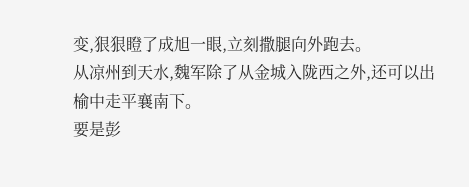变,狠狠瞪了成旭一眼,立刻撒腿向外跑去。
从凉州到天水,魏军除了从金城入陇西之外,还可以出榆中走平襄南下。
要是彭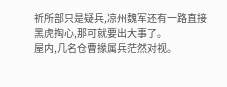祈所部只是疑兵,凉州魏军还有一路直接黑虎掏心,那可就要出大事了。
屋内,几名仓曹掾属兵茫然对视。